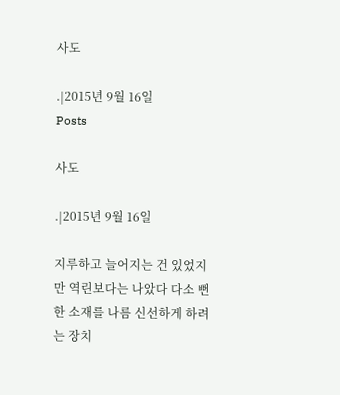사도

.|2015년 9월 16일
Posts

사도

.|2015년 9월 16일

지루하고 늘어지는 건 있었지만 역린보다는 나았다 다소 뻔한 소재를 나름 신선하게 하려는 장치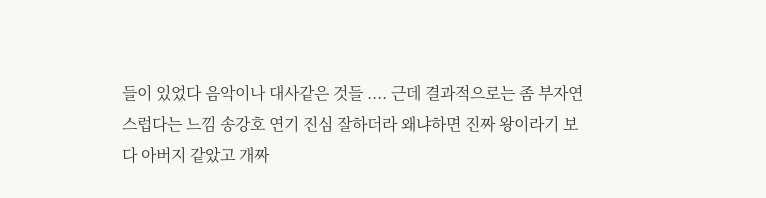들이 있었다 음악이나 대사같은 것들 .... 근데 결과적으로는 좀 부자연스럽다는 느낌 송강호 연기 진심 잘하더라 왜냐하면 진짜 왕이라기 보다 아버지 같았고 개짜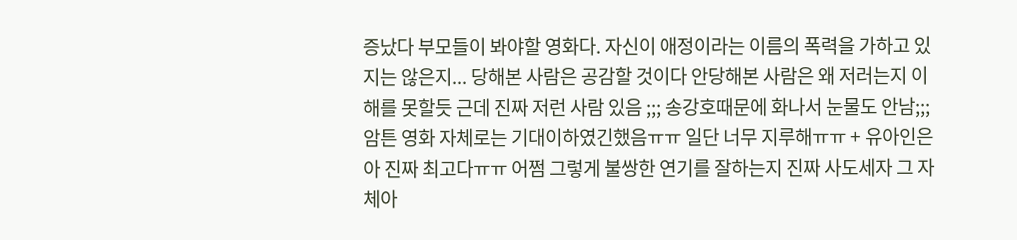증났다 부모들이 봐야할 영화다. 자신이 애정이라는 이름의 폭력을 가하고 있지는 않은지... 당해본 사람은 공감할 것이다 안당해본 사람은 왜 저러는지 이해를 못할듯 근데 진짜 저런 사람 있음 ;;; 송강호때문에 화나서 눈물도 안남;;; 암튼 영화 자체로는 기대이하였긴했음ㅠㅠ 일단 너무 지루해ㅠㅠ + 유아인은 아 진짜 최고다ㅠㅠ 어쩜 그렇게 불쌍한 연기를 잘하는지 진짜 사도세자 그 자체아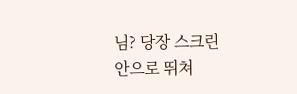님? 당장 스크린 안으로 뛰쳐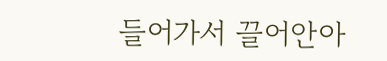들어가서 끌어안아